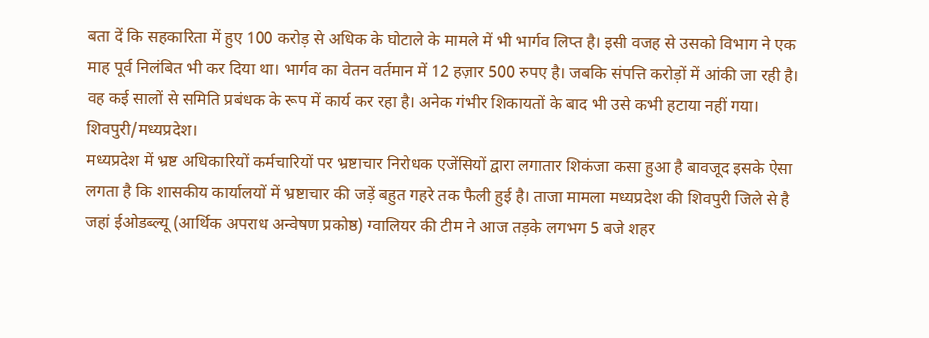बता दें कि सहकारिता में हुए 100 करोड़ से अधिक के घोटाले के मामले में भी भार्गव लिप्त है। इसी वजह से उसको विभाग ने एक माह पूर्व निलंबित भी कर दिया था। भार्गव का वेतन वर्तमान में 12 हज़ार 500 रुपए है। जबकि संपत्ति करोड़ों में आंकी जा रही है। वह कई सालों से समिति प्रबंधक के रूप में कार्य कर रहा है। अनेक गंभीर शिकायतों के बाद भी उसे कभी हटाया नहीं गया।
शिवपुरी/मध्यप्रदेश।
मध्यप्रदेश में भ्रष्ट अधिकारियों कर्मचारियों पर भ्रष्टाचार निरोधक एजेंसियों द्वारा लगातार शिकंजा कसा हुआ है बावजूद इसके ऐसा लगता है कि शासकीय कार्यालयों में भ्रष्टाचार की जड़ें बहुत गहरे तक फैली हुई है। ताजा मामला मध्यप्रदेश की शिवपुरी जिले से है जहां ईओडब्ल्यू (आर्थिक अपराध अन्वेषण प्रकोष्ठ) ग्वालियर की टीम ने आज तड़के लगभग 5 बजे शहर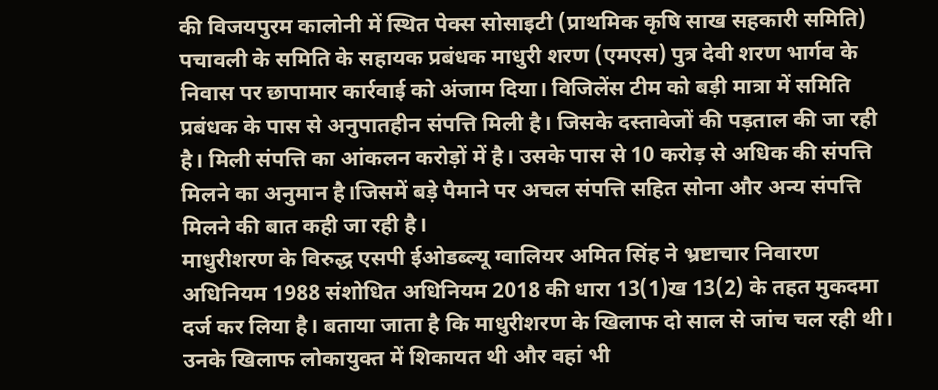की विजयपुरम कालोनी में स्थित पेक्स सोसाइटी (प्राथमिक कृषि साख सहकारी समिति) पचावली के समिति के सहायक प्रबंधक माधुरी शरण (एमएस) पुत्र देवी शरण भार्गव के निवास पर छापामार कार्रवाई को अंजाम दिया। विजिलेंस टीम को बड़ी मात्रा में समिति प्रबंधक के पास से अनुपातहीन संपत्ति मिली है। जिसके दस्तावेजों की पड़ताल की जा रही है। मिली संपत्ति का आंकलन करोड़ों में है। उसके पास से 10 करोड़ से अधिक की संपत्ति मिलने का अनुमान है।जिसमें बड़े पैमाने पर अचल संपत्ति सहित सोना और अन्य संपत्ति मिलने की बात कही जा रही है।
माधुरीशरण के विरुद्ध एसपी ईओडब्ल्यू ग्वालियर अमित सिंह ने भ्रष्टाचार निवारण अधिनियम 1988 संशोधित अधिनियम 2018 की धारा 13(1)ख 13(2) के तहत मुकदमा दर्ज कर लिया है। बताया जाता है कि माधुरीशरण के खिलाफ दो साल से जांच चल रही थी। उनके खिलाफ लोकायुक्त में शिकायत थी और वहां भी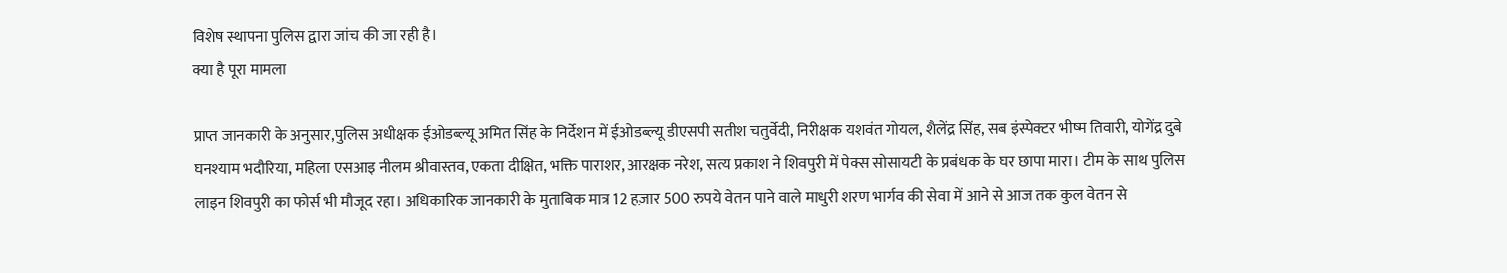विशेष स्थापना पुलिस द्वारा जांच की जा रही है।
क्या है पूरा मामला

प्राप्त जानकारी के अनुसार,पुलिस अधीक्षक ईओडब्ल्यू अमित सिंह के निर्देशन में ईओडब्ल्यू डीएसपी सतीश चतुर्वेदी, निरीक्षक यशवंत गोयल, शैलेंद्र सिंह, सब इंस्पेक्टर भीष्म तिवारी, योगेंद्र दुबे घनश्याम भदौरिया, महिला एसआइ नीलम श्रीवास्तव, एकता दीक्षित, भक्ति पाराशर, आरक्षक नरेश, सत्य प्रकाश ने शिवपुरी में पेक्स सोसायटी के प्रबंधक के घर छापा मारा। टीम के साथ पुलिस लाइन शिवपुरी का फोर्स भी मौजूद रहा। अधिकारिक जानकारी के मुताबिक मात्र 12 हज़ार 500 रुपये वेतन पाने वाले माधुरी शरण भार्गव की सेवा में आने से आज तक कुल वेतन से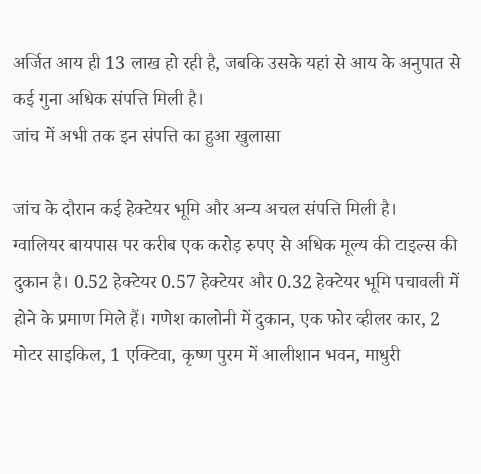अर्जित आय ही 13 लाख हो रही है, जबकि उसके यहां से आय के अनुपात से कई गुना अधिक संपत्ति मिली है।
जांच में अभी तक इन संपत्ति का हुआ खुलासा

जांच के दौरान कई हेक्टेयर भूमि और अन्य अचल संपत्ति मिली है।
ग्वालियर बायपास पर करीब एक करोड़ रुपए से अधिक मूल्य की टाइल्स की दुकान है। 0.52 हेक्टेयर 0.57 हेक्टेयर और 0.32 हेक्टेयर भूमि पचावली में होने के प्रमाण मिले हैं। गणेश कालोनी में दुकान, एक फोर व्हीलर कार, 2 मोटर साइकिल, 1 एक्टिवा, कृष्ण पुरम में आलीशान भवन, माधुरी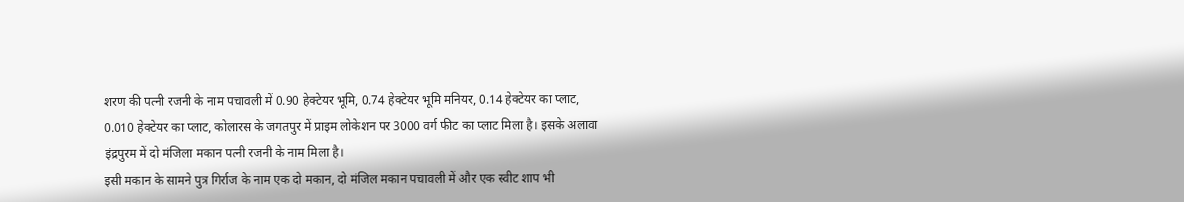शरण की पत्नी रजनी के नाम पचावली में 0.90 हेक्टेयर भूमि, 0.74 हेक्टेयर भूमि मनियर, 0.14 हेक्टेयर का प्लाट, 0.010 हेक्टेयर का प्लाट, कोलारस के जगतपुर में प्राइम लोकेशन पर 3000 वर्ग फीट का प्लाट मिला है। इसके अलावा इंद्रपुरम में दो मंजिला मकान पत्नी रजनी के नाम मिला है।
इसी मकान के सामने पुत्र गिर्राज के नाम एक दो मकान, दो मंजिल मकान पचावली में और एक स्वीट शाप भी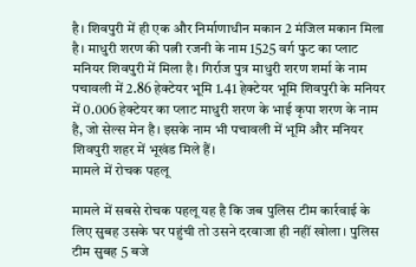है। शिवपुरी में ही एक और निर्माणाधीन मकान 2 मंजिल मकान मिला है। माधुरी शरण की पत्नी रजनी के नाम 1525 वर्ग फुट का प्लाट मनियर शिवपुरी में मिला है। गिर्राज पुत्र माधुरी शरण शर्मा के नाम पचावली में 2.86 हेक्टेयर भूमि 1.41 हेक्टेयर भूमि शिवपुरी के मनियर में 0.006 हेक्टेयर का प्लाट माधुरी शरण के भाई कृपा शरण के नाम है, जो सेल्स मेन है। इसके नाम भी पचावली में भूमि और मनियर शिवपुरी शहर में भूखंड मिले हैं।
मामले में रोचक पहलू

मामले में सबसे रोचक पहलू यह है कि जब पुलिस टीम कार्रवाई के लिए सुबह उसके घर पहुंची तो उसने दरवाजा ही नहीं खोला। पुलिस टीम सुबह 5 बजे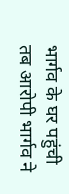भार्गव के घर पहुंची तब आरोपी भार्गव ने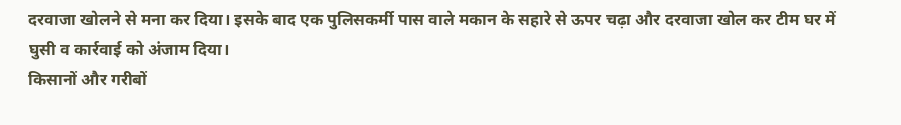दरवाजा खोलने से मना कर दिया। इसके बाद एक पुलिसकर्मी पास वाले मकान के सहारे से ऊपर चढ़ा और दरवाजा खोल कर टीम घर में घुसी व कार्रवाई को अंजाम दिया।
किसानों और गरीबों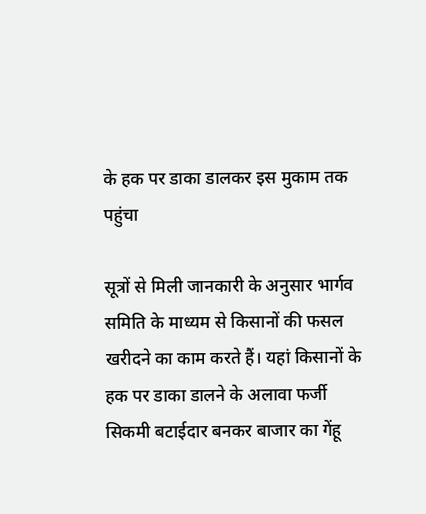के हक पर डाका डालकर इस मुकाम तक पहुंचा

सूत्रों से मिली जानकारी के अनुसार भार्गव समिति के माध्यम से किसानों की फसल खरीदने का काम करते हैं। यहां किसानों के हक पर डाका डालने के अलावा फर्जी सिकमी बटाईदार बनकर बाजार का गेंहू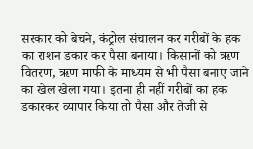सरकार को बेचने, कंट्रोल संचालन कर गरीबों के हक का राशन डकार कर पैसा बनाया। किसानों को ऋण वितरण, ऋण माफी के माध्यम से भी पैसा बनाए जाने का खेल खेला गया। इतना ही नहीं गरीबों का हक डकारकर व्यापार किया तो पैसा और तेजी से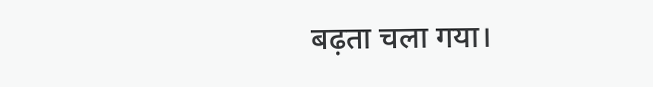बढ़ता चला गया।